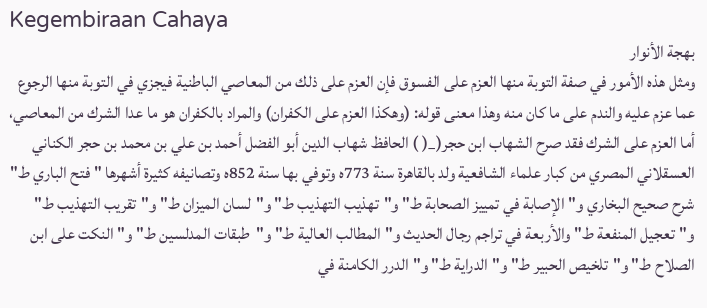Kegembiraan Cahaya
بهجة الأنوار
ومثل هذه الأمور في صفة التوبة منها العزم على الفسوق فإن العزم على ذلك من المعاصي الباطنية فيجزي في التوبة منها الرجوع عما عزم عليه والندم على ما كان منه وهذا معنى قوله: (وهكذا العزم على الكفران) والمراد بالكفران هو ما عدا الشرك من المعاصي، أما العزم على الشرك فقد صرح الشهاب ابن حجر(_( ) الحافظ شهاب الدين أبو الفضل أحمد بن علي بن محمد بن حجر الكناني العسقلاني المصري من كبار علماء الشافعية ولد بالقاهرة سنة 773ه وتوفي بها سنة 852ه وتصانيفه كثيرة أشهرها "فتح الباري ط" شرح صحيح البخاري و"الإصابة في تمييز الصحابة ط" و"تهذيب التهذيب ط" و"لسان الميزان ط" و"تقريب التهذيب ط" و"تعجيل المنفعة ط" والأربعة في تراجم رجال الحديث و"المطالب العالية ط" و"طبقات المدلسين ط" و"النكت على ابن الصلاح ط" و"تلخيص الحبير ط" و"الدراية ط" و"الدرر الكامنة في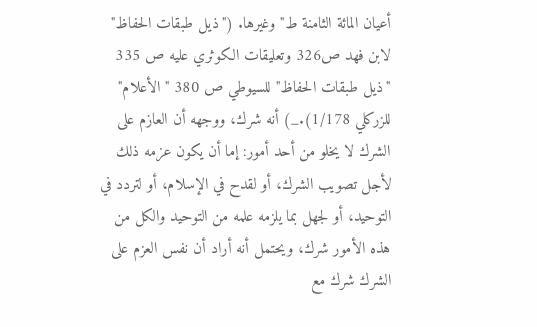أعيان المائة الثامنة ط" وغيرها. ("ذيل طبقات الحفاظ" لابن فهد ص326 وتعليقات الكوثري عليه ص 335 "ذيل طبقات الحفاظ" للسيوطي ص 380 "الأعلام" للزركلي 1/178)._) أنه شرك، ووجهه أن العازم على الشرك لا يخلو من أحد أمور: إما أن يكون عزمه ذلك لأجل تصويب الشرك، أو لقدح في الإسلام، أو لتردد في التوحيد، أو لجهل بما يلزمه علمه من التوحيد والكل من هذه الأمور شرك، ويحتمل أنه أراد أن نفس العزم على الشرك شرك مع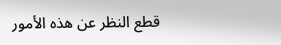قطع النظر عن هذه الأمور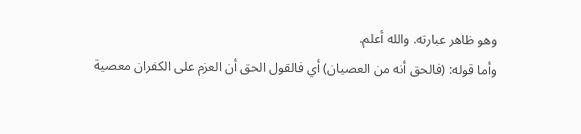وهو ظاهر عبارته. والله أعلم.
وأما قوله: (فالحق أنه من العصيان) أي فالقول الحق أن العزم على الكفران معصية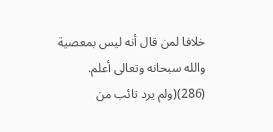خلافا لمن قال أنه ليس بمعصية والله سبحانه وتعالى أعلم.
(286)(ولم يرد تائب من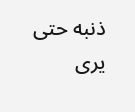ذنبه حتى يرى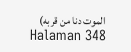الموت دنا من قربه)
Halaman 348